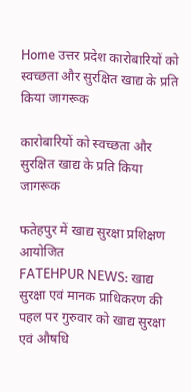Home उत्तर प्रदेश कारोबारियों को स्वच्छता और सुरक्षित खाद्य के प्रति किया जागरूक

कारोबारियों को स्वच्छता और सुरक्षित खाद्य के प्रति किया जागरूक

फतेहपुर में खाद्य सुरक्षा प्रशिक्षण आयोजित
FATEHPUR NEWS: खाद्य सुरक्षा एवं मानक प्राधिकरण की पहल पर गुरुवार को खाद्य सुरक्षा एवं औषधि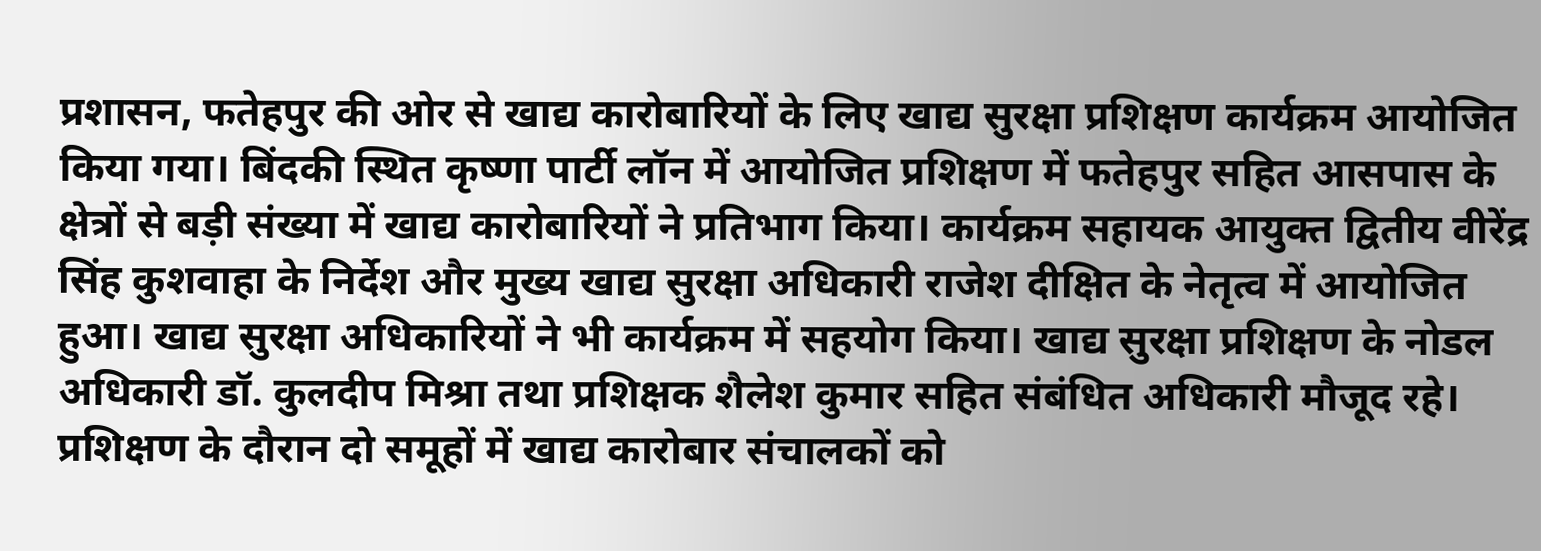प्रशासन, फतेहपुर की ओर से खाद्य कारोबारियों के लिए खाद्य सुरक्षा प्रशिक्षण कार्यक्रम आयोजित किया गया। बिंदकी स्थित कृष्णा पार्टी लॉन में आयोजित प्रशिक्षण में फतेहपुर सहित आसपास के क्षेत्रों से बड़ी संख्या में खाद्य कारोबारियों ने प्रतिभाग किया। कार्यक्रम सहायक आयुक्त द्वितीय वीरेंद्र सिंह कुशवाहा के निर्देश और मुख्य खाद्य सुरक्षा अधिकारी राजेश दीक्षित के नेतृत्व में आयोजित हुआ। खाद्य सुरक्षा अधिकारियों ने भी कार्यक्रम में सहयोग किया। खाद्य सुरक्षा प्रशिक्षण के नोडल अधिकारी डॉ. कुलदीप मिश्रा तथा प्रशिक्षक शैलेश कुमार सहित संबंधित अधिकारी मौजूद रहे। प्रशिक्षण के दौरान दो समूहों में खाद्य कारोबार संचालकों को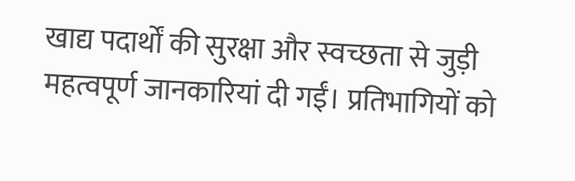खाद्य पदार्थों की सुरक्षा और स्वच्छता से जुड़ी महत्वपूर्ण जानकारियां दी गईं। प्रतिभागियों को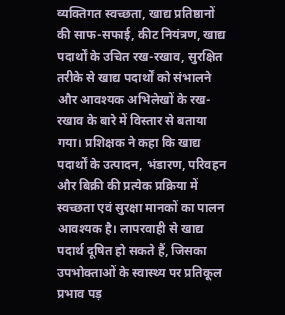व्यक्तिगत स्वच्छता, खाद्य प्रतिष्ठानों की साफ-सफाई, कीट नियंत्रण, खाद्य पदार्थों के उचित रख-रखाव, सुरक्षित तरीके से खाद्य पदार्थों को संभालने और आवश्यक अभिलेखों के रख-रखाव के बारे में विस्तार से बताया गया। प्रशिक्षक ने कहा कि खाद्य पदार्थों के उत्पादन, भंडारण, परिवहन और बिक्री की प्रत्येक प्रक्रिया में स्वच्छता एवं सुरक्षा मानकों का पालन आवश्यक है। लापरवाही से खाद्य पदार्थ दूषित हो सकते हैं, जिसका उपभोक्ताओं के स्वास्थ्य पर प्रतिकूल प्रभाव पड़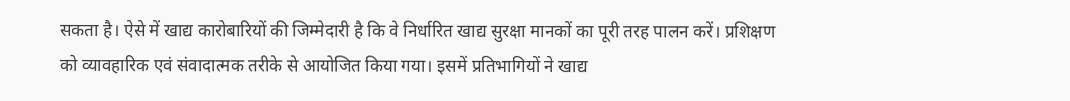सकता है। ऐसे में खाद्य कारोबारियों की जिम्मेदारी है कि वे निर्धारित खाद्य सुरक्षा मानकों का पूरी तरह पालन करें। प्रशिक्षण को व्यावहारिक एवं संवादात्मक तरीके से आयोजित किया गया। इसमें प्रतिभागियों ने खाद्य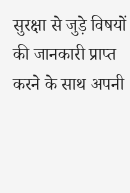सुरक्षा से जुड़े विषयों की जानकारी प्राप्त करने के साथ अपनी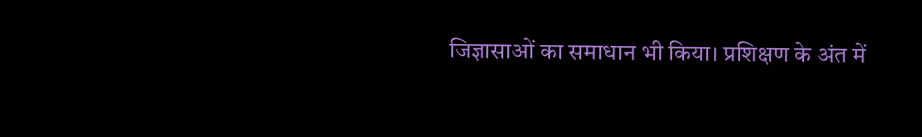जिज्ञासाओं का समाधान भी किया। प्रशिक्षण के अंत में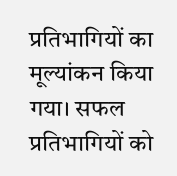प्रतिभागियों का मूल्यांकन किया गया। सफल प्रतिभागियों को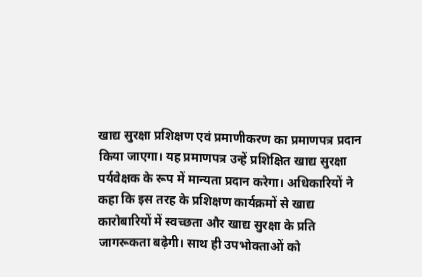खाद्य सुरक्षा प्रशिक्षण एवं प्रमाणीकरण का प्रमाणपत्र प्रदान किया जाएगा। यह प्रमाणपत्र उन्हें प्रशिक्षित खाद्य सुरक्षा पर्यवेक्षक के रूप में मान्यता प्रदान करेगा। अधिकारियों ने कहा कि इस तरह के प्रशिक्षण कार्यक्रमों से खाद्य कारोबारियों में स्वच्छता और खाद्य सुरक्षा के प्रति जागरूकता बढ़ेगी। साथ ही उपभोक्ताओं को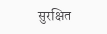सुरक्षित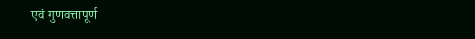एवं गुणवत्तापूर्ण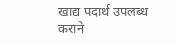खाद्य पदार्थ उपलब्ध कराने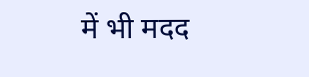में भी मदद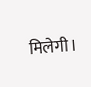मिलेगी।